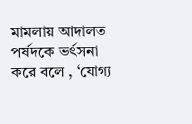মামলায় আদালত পর্ষদকে ভর্ৎসনা করে বলে , ‘যোগ্য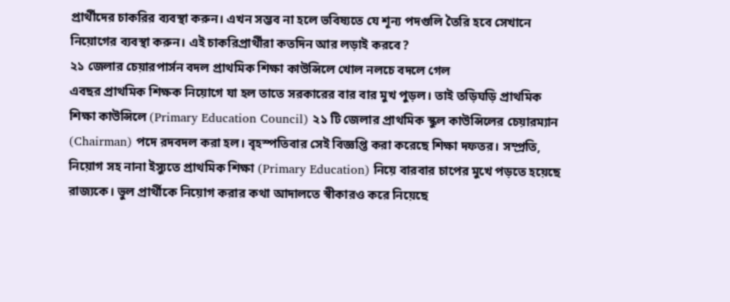প্রার্থীদের চাকরির ব্যবস্থা করুন। এখন সম্ভব না হলে ভবিষ্যতে যে শূন্য পদগুলি তৈরি হবে সেখানে নিয়োগের ব্যবস্থা করুন। এই চাকরিপ্রার্থীরা কতদিন আর লড়াই করবে?
২১ জেলার চেয়ারপার্সন বদল প্রাথমিক শিক্ষা কাউন্সিলে খোল নলচে বদলে গেল
এবছর প্রাথমিক শিক্ষক নিয়োগে যা হল তাতে সরকারের বার বার মুখ পুড়ল। তাই তড়িঘড়ি প্রাথমিক শিক্ষা কাউন্সিলে (Primary Education Council) ২১ টি জেলার প্রাথমিক স্কুল কাউন্সিলের চেয়ারম্যান (Chairman) পদে রদবদল করা হল। বৃহস্পতিবার সেই বিজ্ঞপ্তি করা করেছে শিক্ষা দফতর। সম্প্রতি, নিয়োগ সহ নানা ইস্যুতে প্রাথমিক শিক্ষা (Primary Education) নিয়ে বারবার চাপের মুখে পড়তে হয়েছে রাজ্যকে। ভুল প্রার্থীকে নিয়োগ করার কথা আদালতে স্বীকারও করে নিয়েছে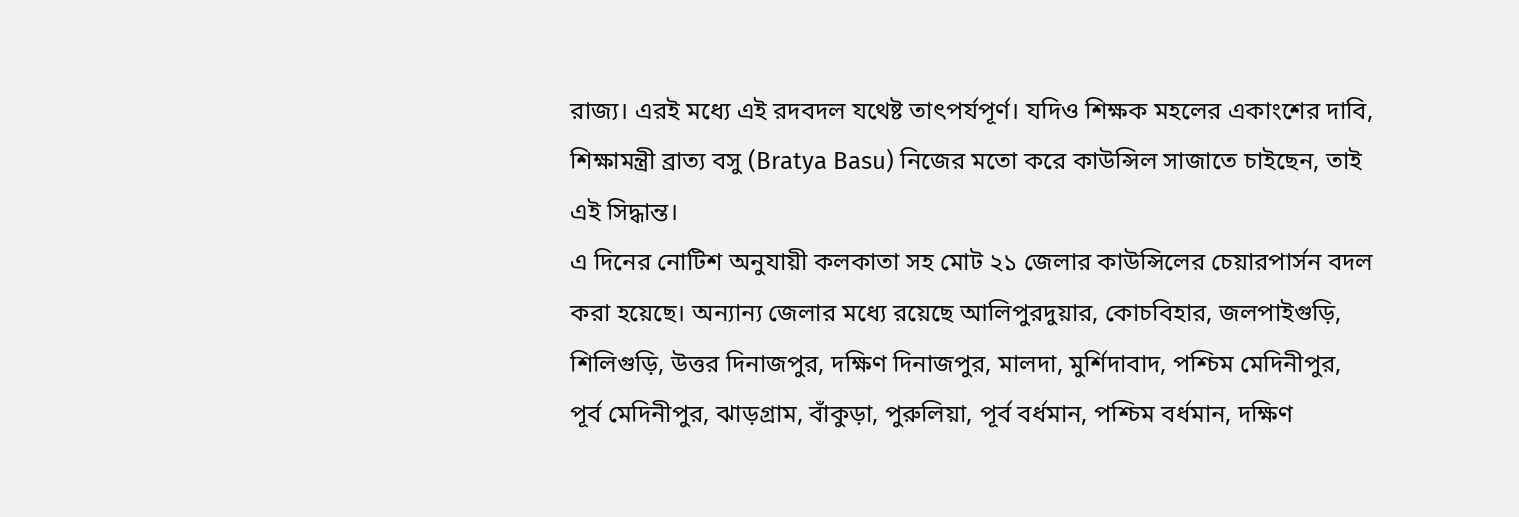রাজ্য। এরই মধ্যে এই রদবদল যথেষ্ট তাৎপর্যপূর্ণ। যদিও শিক্ষক মহলের একাংশের দাবি, শিক্ষামন্ত্রী ব্রাত্য বসু (Bratya Basu) নিজের মতো করে কাউন্সিল সাজাতে চাইছেন, তাই এই সিদ্ধান্ত।
এ দিনের নোটিশ অনুযায়ী কলকাতা সহ মোট ২১ জেলার কাউন্সিলের চেয়ারপার্সন বদল করা হয়েছে। অন্যান্য জেলার মধ্যে রয়েছে আলিপুরদুয়ার, কোচবিহার, জলপাইগুড়ি, শিলিগুড়ি, উত্তর দিনাজপুর, দক্ষিণ দিনাজপুর, মালদা, মুর্শিদাবাদ, পশ্চিম মেদিনীপুর, পূর্ব মেদিনীপুর, ঝাড়গ্রাম, বাঁকুড়া, পুরুলিয়া, পূর্ব বর্ধমান, পশ্চিম বর্ধমান, দক্ষিণ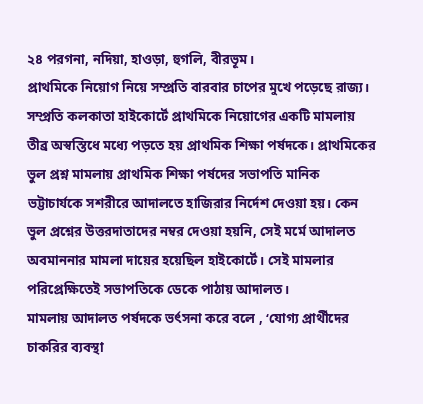২৪ পরগনা, নদিয়া, হাওড়া, হুগলি, বীরভূম।
প্রাথমিকে নিয়োগ নিয়ে সম্প্রতি বারবার চাপের মুখে পড়েছে রাজ্য। সম্প্রতি কলকাতা হাইকোর্টে প্রাথমিকে নিয়োগের একটি মামলায় তীব্র অস্বস্তিধে মধ্যে পড়তে হয় প্রাথমিক শিক্ষা পর্ষদকে। প্রাথমিকের ভুল প্রশ্ন মামলায় প্রাথমিক শিক্ষা পর্ষদের সভাপতি মানিক ভট্টাচার্যকে সশরীরে আদালতে হাজিরার নির্দেশ দেওয়া হয়। কেন ভুল প্রশ্নের উত্তরদাতাদের নম্বর দেওয়া হয়নি, সেই মর্মে আদালত অবমাননার মামলা দায়ের হয়েছিল হাইকোর্টে। সেই মামলার পরিপ্রেক্ষিতেই সভাপতিকে ডেকে পাঠায় আদালত।
মামলায় আদালত পর্ষদকে ভর্ৎসনা করে বলে , ‘যোগ্য প্রার্থীদের চাকরির ব্যবস্থা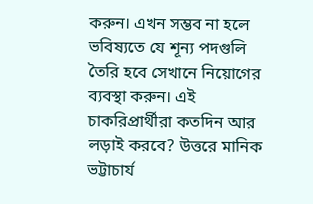করুন। এখন সম্ভব না হলে ভবিষ্যতে যে শূন্য পদগুলি তৈরি হবে সেখানে নিয়োগের ব্যবস্থা করুন। এই চাকরিপ্রার্থীরা কতদিন আর লড়াই করবে? উত্তরে মানিক ভট্টাচার্য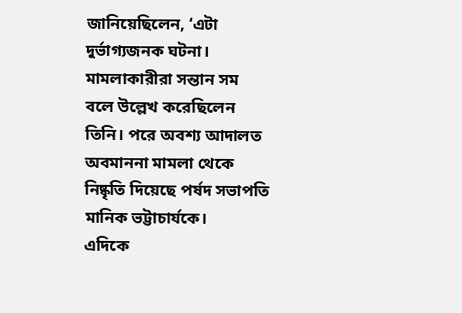জানিয়েছিলেন, ‘এটা দুর্ভাগ্যজনক ঘটনা। মামলাকারীরা সন্তান সম বলে উল্লেখ করেছিলেন তিনি। পরে অবশ্য আদালত অবমাননা মামলা থেকে নিষ্কৃতি দিয়েছে পর্ষদ সভাপতি মানিক ভট্টাচার্যকে।
এদিকে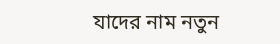যাদের নাম নতুন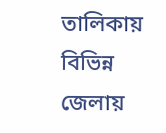তালিকায় বিভিন্ন জেলায়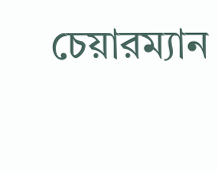চেয়ারম্যান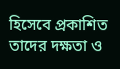হিসেবে প্রকাশিত তাদের দক্ষতা ও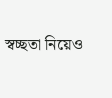স্বচ্ছতা নিয়েও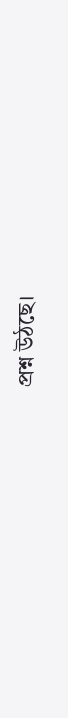প্রশ্ন উঠছে।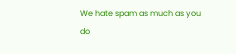We hate spam as much as you do